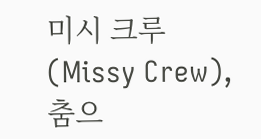미시 크루(Missy Crew), 춤으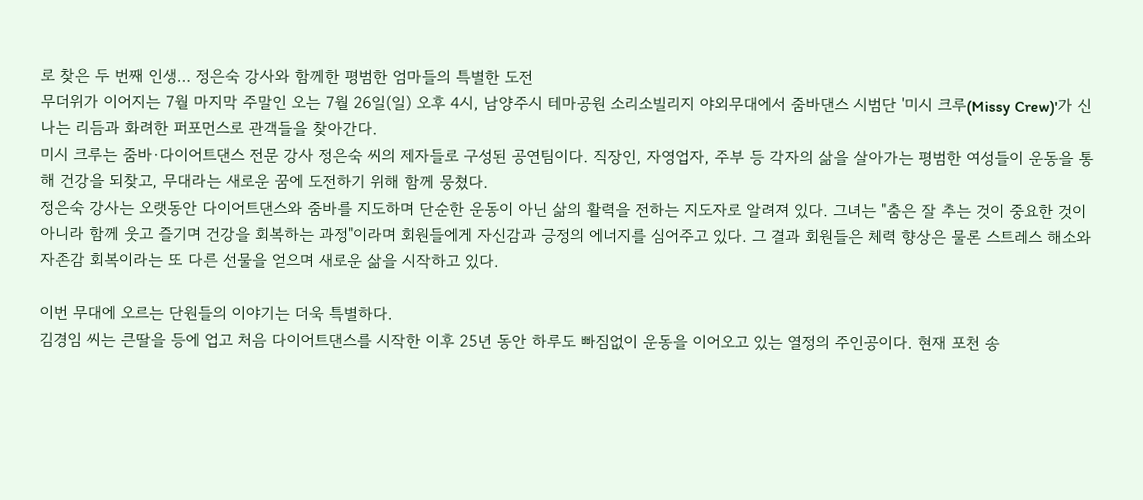로 찾은 두 번째 인생… 정은숙 강사와 함께한 평범한 엄마들의 특별한 도전
무더위가 이어지는 7월 마지막 주말인 오는 7월 26일(일) 오후 4시, 남양주시 테마공원 소리소빌리지 야외무대에서 줌바댄스 시범단 '미시 크루(Missy Crew)'가 신나는 리듬과 화려한 퍼포먼스로 관객들을 찾아간다.
미시 크루는 줌바·다이어트댄스 전문 강사 정은숙 씨의 제자들로 구성된 공연팀이다. 직장인, 자영업자, 주부 등 각자의 삶을 살아가는 평범한 여성들이 운동을 통해 건강을 되찾고, 무대라는 새로운 꿈에 도전하기 위해 함께 뭉쳤다.
정은숙 강사는 오랫동안 다이어트댄스와 줌바를 지도하며 단순한 운동이 아닌 삶의 활력을 전하는 지도자로 알려져 있다. 그녀는 "춤은 잘 추는 것이 중요한 것이 아니라 함께 웃고 즐기며 건강을 회복하는 과정"이라며 회원들에게 자신감과 긍정의 에너지를 심어주고 있다. 그 결과 회원들은 체력 향상은 물론 스트레스 해소와 자존감 회복이라는 또 다른 선물을 얻으며 새로운 삶을 시작하고 있다.

이번 무대에 오르는 단원들의 이야기는 더욱 특별하다.
김경임 씨는 큰딸을 등에 업고 처음 다이어트댄스를 시작한 이후 25년 동안 하루도 빠짐없이 운동을 이어오고 있는 열정의 주인공이다. 현재 포천 송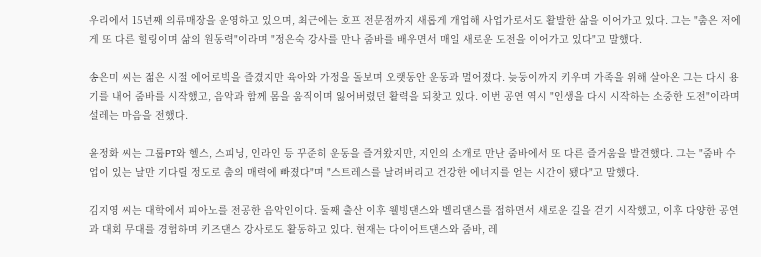우리에서 15년째 의류매장을 운영하고 있으며, 최근에는 호프 전문점까지 새롭게 개업해 사업가로서도 활발한 삶을 이어가고 있다. 그는 "춤은 저에게 또 다른 힐링이며 삶의 원동력"이라며 "정은숙 강사를 만나 줌바를 배우면서 매일 새로운 도전을 이어가고 있다"고 말했다.

송은미 씨는 젊은 시절 에어로빅을 즐겼지만 육아와 가정을 돌보며 오랫동안 운동과 멀어졌다. 늦둥이까지 키우며 가족을 위해 살아온 그는 다시 용기를 내어 줌바를 시작했고, 음악과 함께 몸을 움직이며 잃어버렸던 활력을 되찾고 있다. 이번 공연 역시 "인생을 다시 시작하는 소중한 도전"이라며 설레는 마음을 전했다.

윤정화 씨는 그룹PT와 헬스, 스피닝, 인라인 등 꾸준히 운동을 즐겨왔지만, 지인의 소개로 만난 줌바에서 또 다른 즐거움을 발견했다. 그는 "줌바 수업이 있는 날만 기다릴 정도로 춤의 매력에 빠졌다"며 "스트레스를 날려버리고 건강한 에너지를 얻는 시간이 됐다"고 말했다.

김지영 씨는 대학에서 피아노를 전공한 음악인이다. 둘째 출산 이후 웰빙댄스와 벨리댄스를 접하면서 새로운 길을 걷기 시작했고, 이후 다양한 공연과 대회 무대를 경험하며 키즈댄스 강사로도 활동하고 있다. 현재는 다이어트댄스와 줌바, 레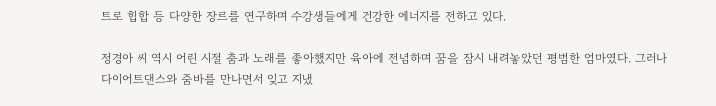트로 힙합 등 다양한 장르를 연구하며 수강생들에게 건강한 에너지를 전하고 있다.

정경아 씨 역시 어린 시절 춤과 노래를 좋아했지만 육아에 전념하며 꿈을 잠시 내려놓았던 평범한 엄마였다. 그러나 다이어트댄스와 줌바를 만나면서 잊고 지냈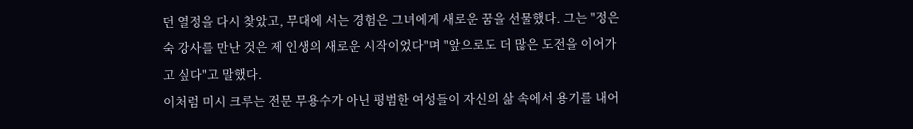던 열정을 다시 찾았고, 무대에 서는 경험은 그녀에게 새로운 꿈을 선물했다. 그는 "정은숙 강사를 만난 것은 제 인생의 새로운 시작이었다"며 "앞으로도 더 많은 도전을 이어가고 싶다"고 말했다.
이처럼 미시 크루는 전문 무용수가 아닌 평범한 여성들이 자신의 삶 속에서 용기를 내어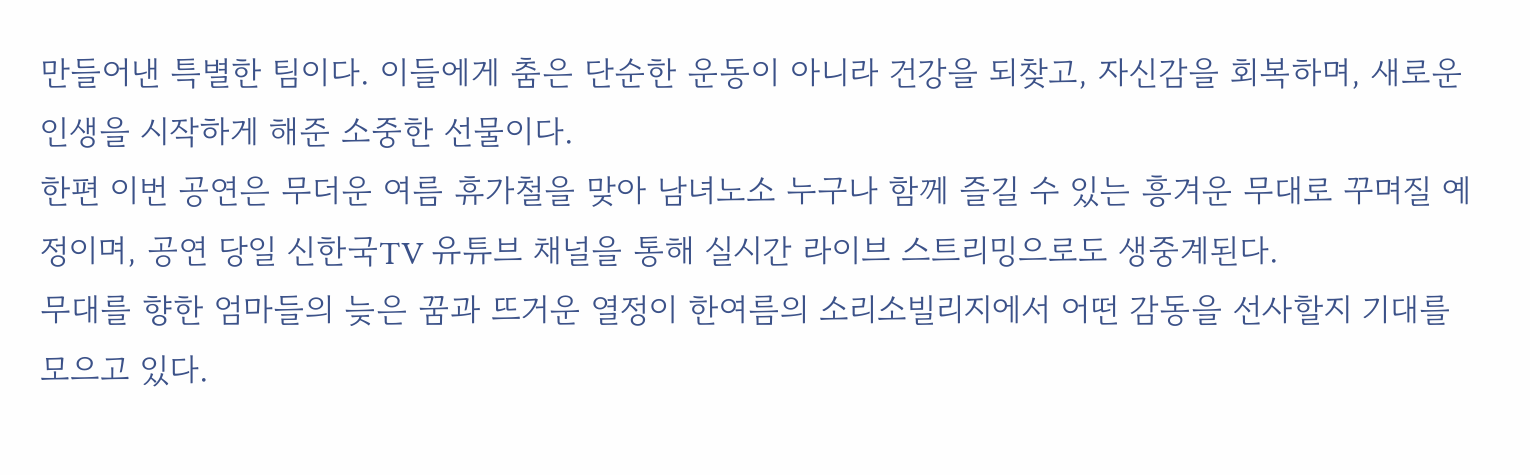만들어낸 특별한 팀이다. 이들에게 춤은 단순한 운동이 아니라 건강을 되찾고, 자신감을 회복하며, 새로운 인생을 시작하게 해준 소중한 선물이다.
한편 이번 공연은 무더운 여름 휴가철을 맞아 남녀노소 누구나 함께 즐길 수 있는 흥겨운 무대로 꾸며질 예정이며, 공연 당일 신한국TV 유튜브 채널을 통해 실시간 라이브 스트리밍으로도 생중계된다.
무대를 향한 엄마들의 늦은 꿈과 뜨거운 열정이 한여름의 소리소빌리지에서 어떤 감동을 선사할지 기대를 모으고 있다.